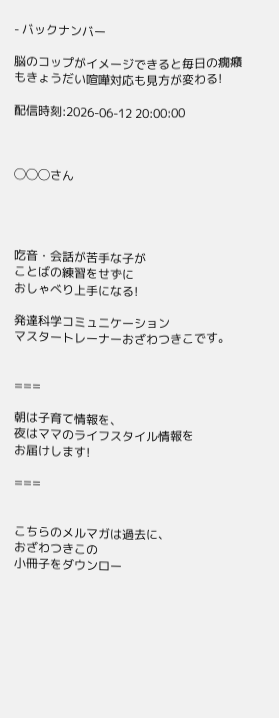- バックナンバー

脳のコップがイメージできると毎日の癇癪もきょうだい喧嘩対応も見方が変わる!

配信時刻:2026-06-12 20:00:00



◯◯◯さん




吃音・会話が苦手な子が
ことばの練習をせずに
おしゃべり上手になる!

発達科学コミュニケーション
マスタートレーナーおざわつきこです。


===

朝は子育て情報を、
夜はママのライフスタイル情報を
お届けします!

===


こちらのメルマガは過去に、
おざわつきこの
小冊子をダウンロー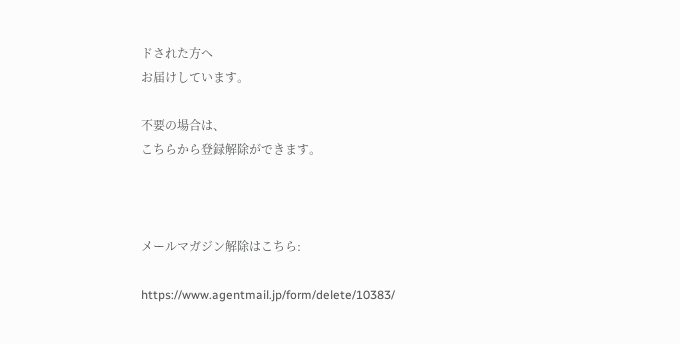ドされた方へ
お届けしています。

不要の場合は、
こちらから登録解除ができます。



メールマガジン解除はこちら:

https://www.agentmail.jp/form/delete/10383/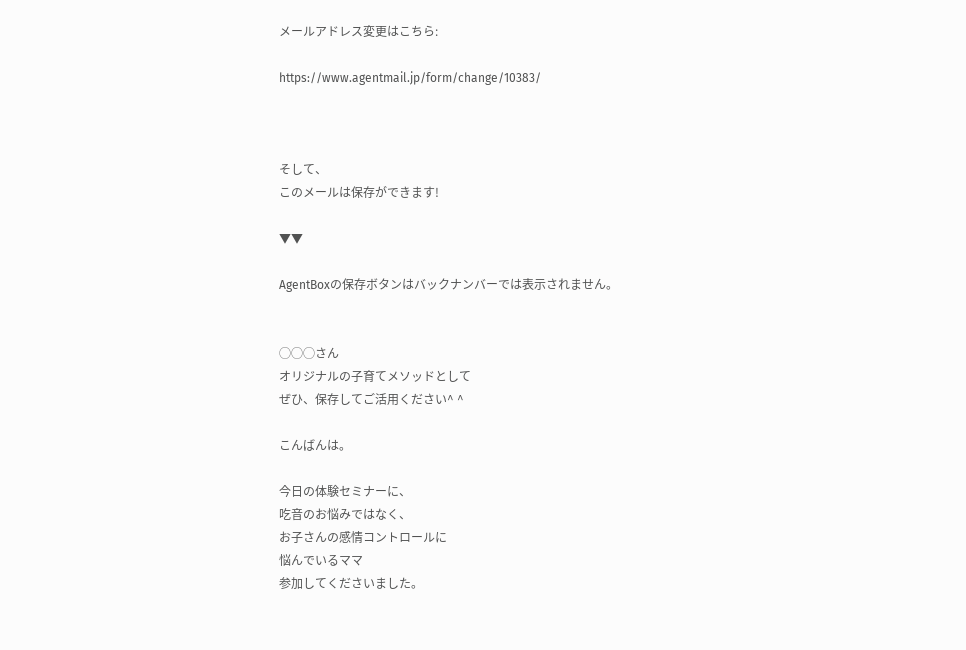メールアドレス変更はこちら:

https://www.agentmail.jp/form/change/10383/



そして、
このメールは保存ができます!

▼▼

AgentBoxの保存ボタンはバックナンバーでは表示されません。


◯◯◯さん
オリジナルの子育てメソッドとして
ぜひ、保存してご活用ください^ ^

こんばんは。

今日の体験セミナーに、
吃音のお悩みではなく、
お子さんの感情コントロールに
悩んでいるママ
参加してくださいました。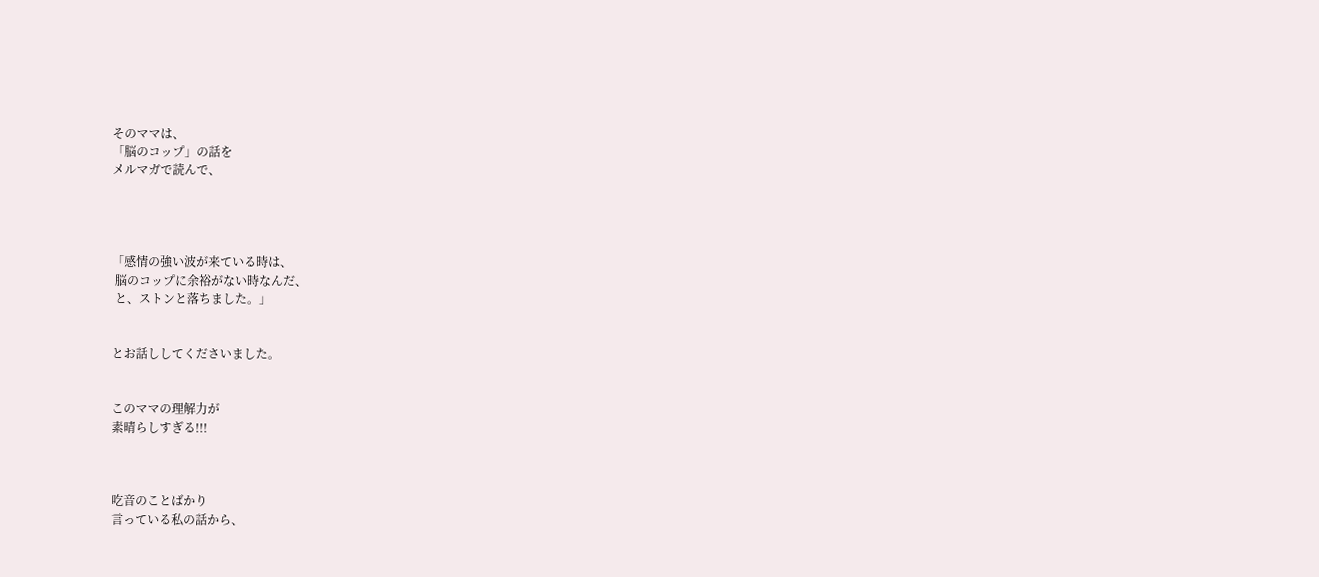そのママは、
「脳のコップ」の話を
メルマガで読んで、




「感情の強い波が来ている時は、
 脳のコップに余裕がない時なんだ、
 と、ストンと落ちました。」


とお話ししてくださいました。


このママの理解力が
素晴らしすぎる!!!



吃音のことばかり
言っている私の話から、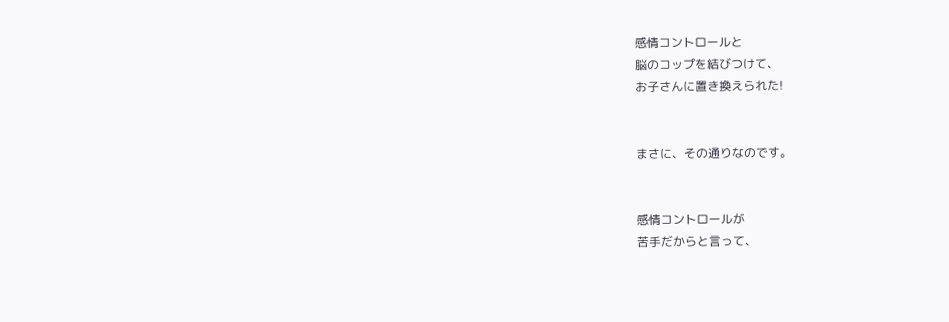感情コントロールと
脳のコップを結びつけて、
お子さんに置き換えられた!


まさに、その通りなのです。


感情コントロールが
苦手だからと言って、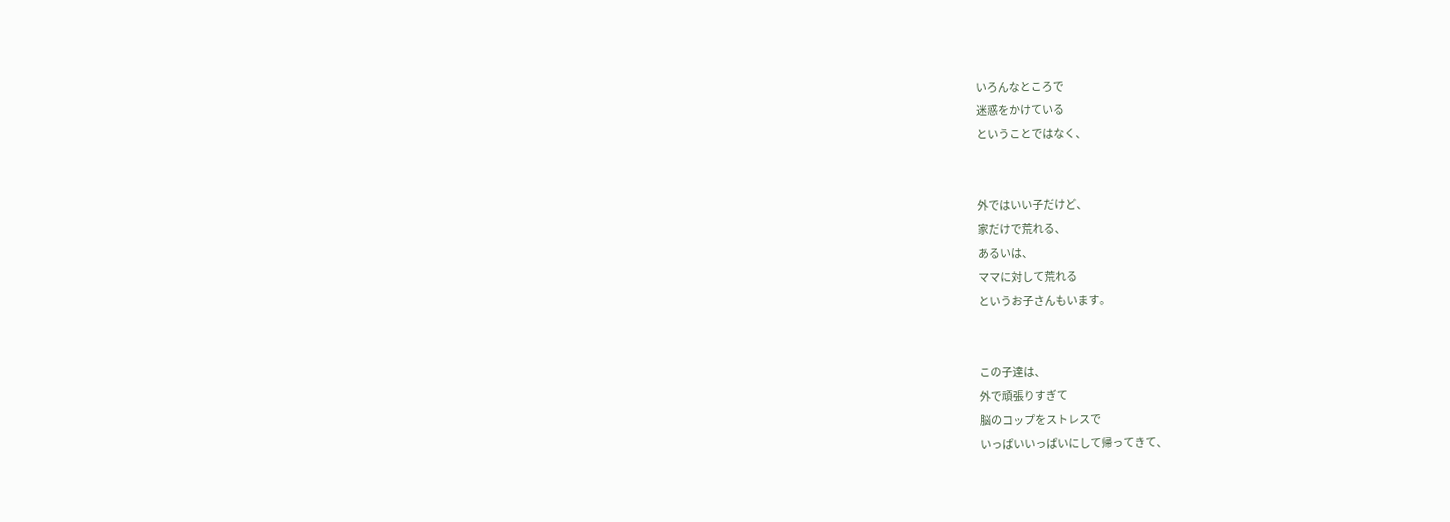いろんなところで
迷惑をかけている
ということではなく、


外ではいい子だけど、
家だけで荒れる、
あるいは、
ママに対して荒れる
というお子さんもいます。


この子達は、
外で頑張りすぎて
脳のコップをストレスで
いっぱいいっぱいにして帰ってきて、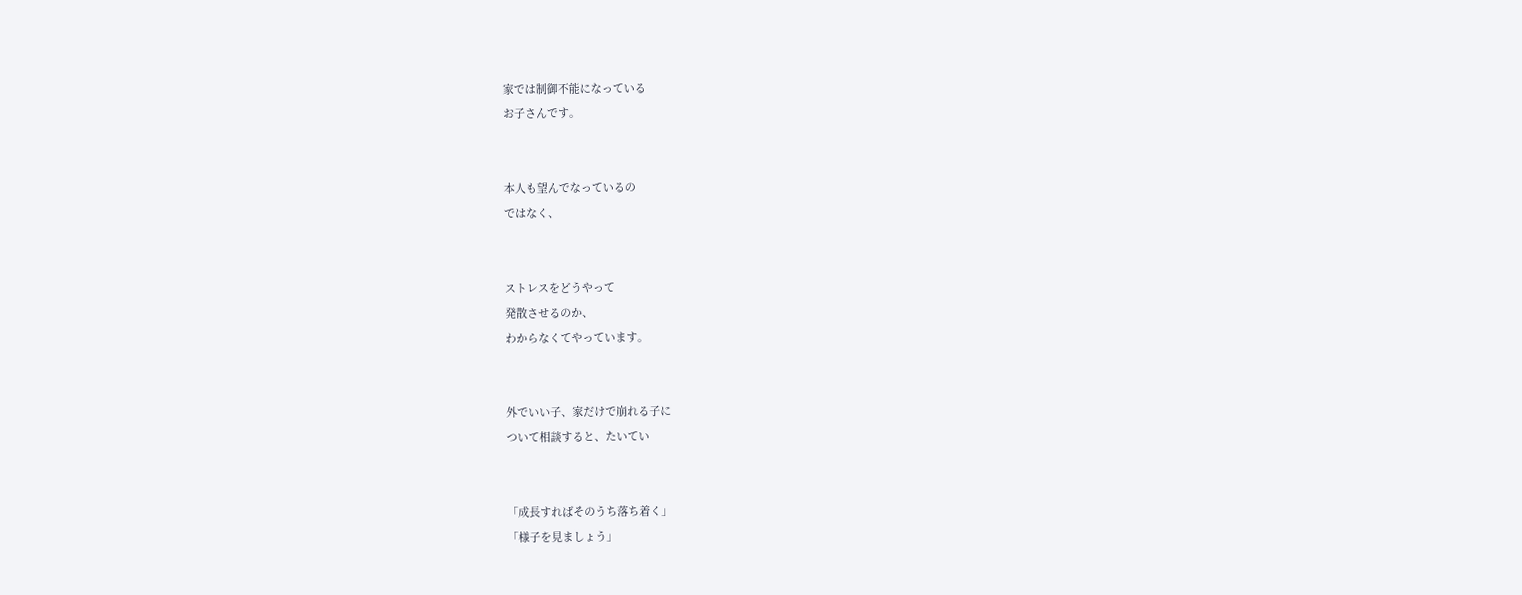家では制御不能になっている
お子さんです。


本人も望んでなっているの
ではなく、


ストレスをどうやって
発散させるのか、
わからなくてやっています。


外でいい子、家だけで崩れる子に
ついて相談すると、たいてい


「成長すればそのうち落ち着く」
「様子を見ましょう」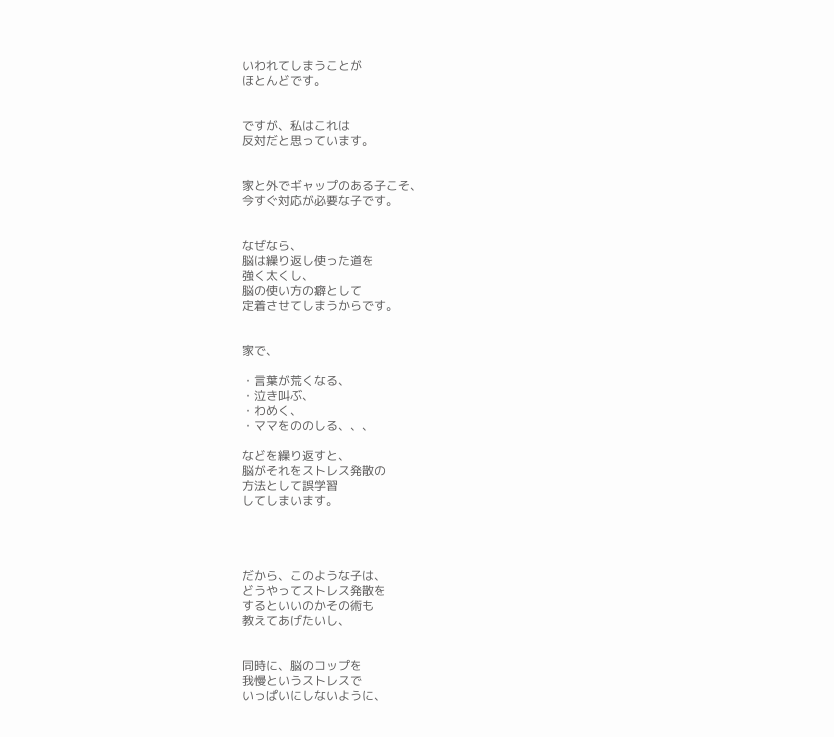いわれてしまうことが
ほとんどです。


ですが、私はこれは
反対だと思っています。


家と外でギャップのある子こそ、
今すぐ対応が必要な子です。


なぜなら、
脳は繰り返し使った道を
強く太くし、
脳の使い方の癖として
定着させてしまうからです。


家で、

・言葉が荒くなる、
・泣き叫ぶ、
・わめく、
・ママをののしる、、、

などを繰り返すと、
脳がそれをストレス発散の
方法として誤学習
してしまいます。




だから、このような子は、
どうやってストレス発散を
するといいのかその術も
教えてあげたいし、


同時に、脳のコップを
我慢というストレスで
いっぱいにしないように、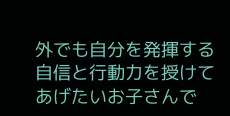外でも自分を発揮する
自信と行動力を授けて
あげたいお子さんで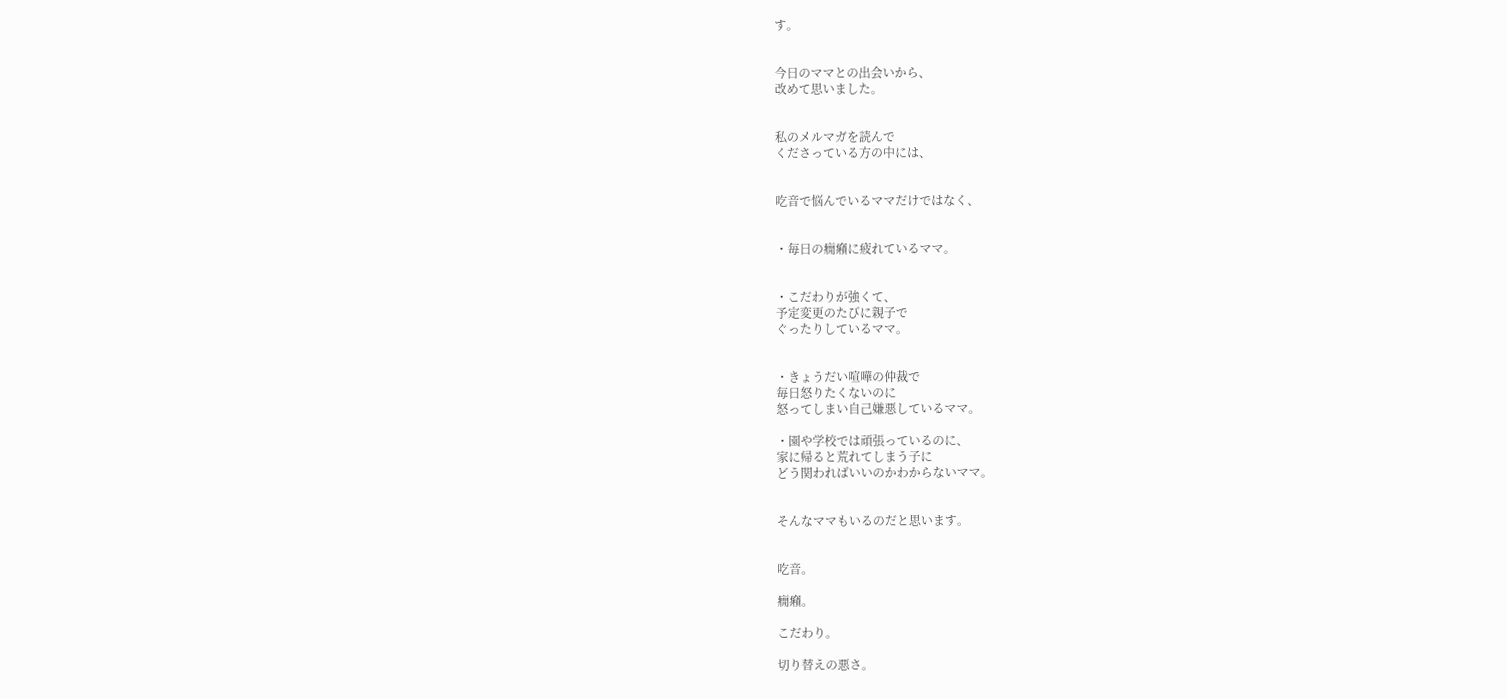す。


今日のママとの出会いから、
改めて思いました。


私のメルマガを読んで
くださっている方の中には、


吃音で悩んでいるママだけではなく、


・毎日の癇癪に疲れているママ。


・こだわりが強くて、
予定変更のたびに親子で
ぐったりしているママ。


・きょうだい喧嘩の仲裁で
毎日怒りたくないのに
怒ってしまい自己嫌悪しているママ。

・園や学校では頑張っているのに、
家に帰ると荒れてしまう子に
どう関わればいいのかわからないママ。


そんなママもいるのだと思います。


吃音。

癇癪。

こだわり。

切り替えの悪さ。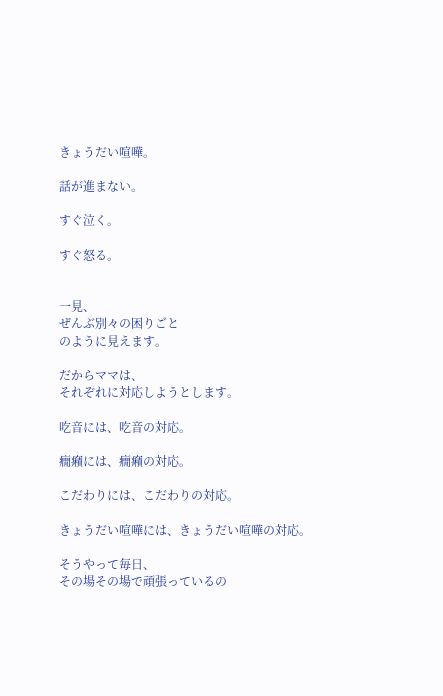きょうだい喧嘩。

話が進まない。

すぐ泣く。

すぐ怒る。


一見、
ぜんぶ別々の困りごと
のように見えます。

だからママは、
それぞれに対応しようとします。

吃音には、吃音の対応。

癇癪には、癇癪の対応。

こだわりには、こだわりの対応。

きょうだい喧嘩には、きょうだい喧嘩の対応。

そうやって毎日、
その場その場で頑張っているの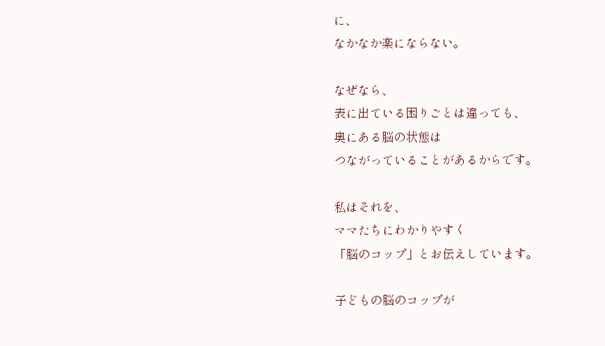に、
なかなか楽にならない。

なぜなら、
表に出ている困りごとは違っても、
奥にある脳の状態は
つながっていることがあるからです。

私はそれを、
ママたちにわかりやすく
「脳のコップ」とお伝えしています。

子どもの脳のコップが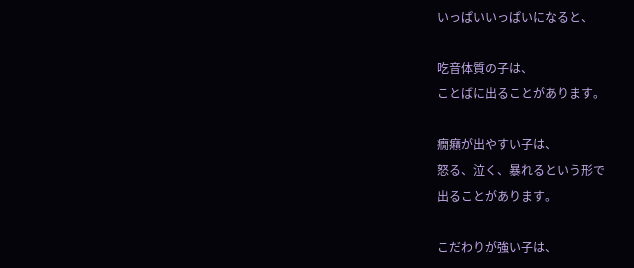いっぱいいっぱいになると、

吃音体質の子は、
ことばに出ることがあります。

癇癪が出やすい子は、
怒る、泣く、暴れるという形で
出ることがあります。

こだわりが強い子は、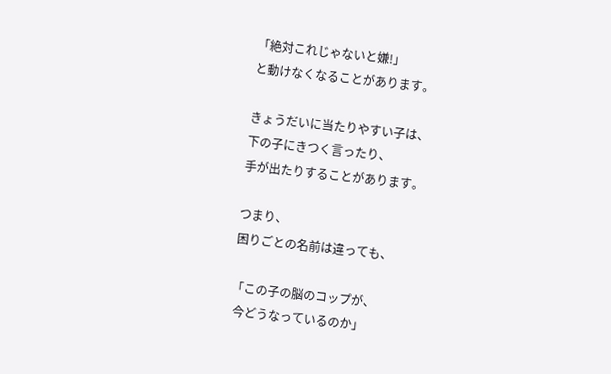「絶対これじゃないと嫌!」
と動けなくなることがあります。

きょうだいに当たりやすい子は、
下の子にきつく言ったり、
手が出たりすることがあります。

つまり、
困りごとの名前は違っても、

「この子の脳のコップが、
 今どうなっているのか」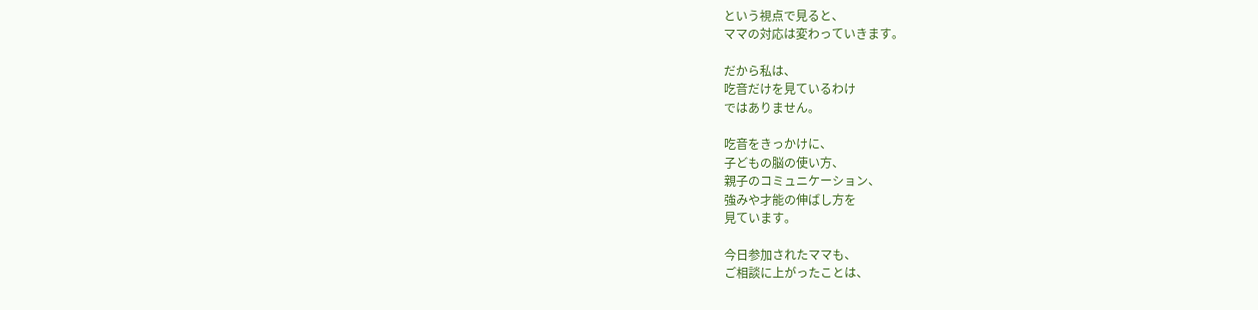という視点で見ると、
ママの対応は変わっていきます。

だから私は、
吃音だけを見ているわけ
ではありません。

吃音をきっかけに、
子どもの脳の使い方、
親子のコミュニケーション、
強みや才能の伸ばし方を
見ています。

今日参加されたママも、
ご相談に上がったことは、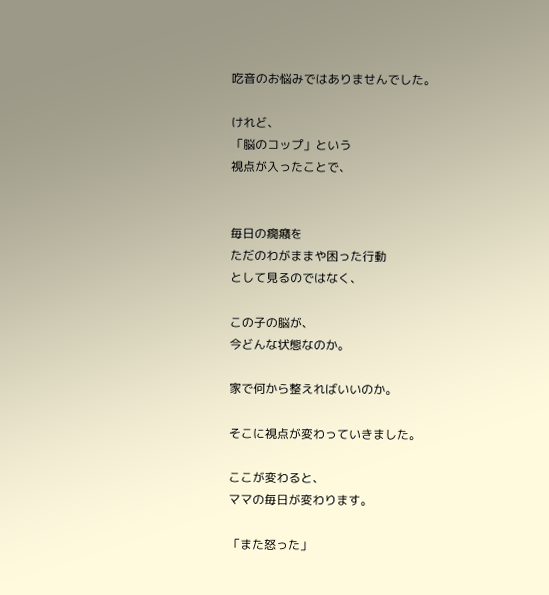吃音のお悩みではありませんでした。

けれど、
「脳のコップ」という
視点が入ったことで、


毎日の癇癪を
ただのわがままや困った行動
として見るのではなく、

この子の脳が、
今どんな状態なのか。

家で何から整えればいいのか。

そこに視点が変わっていきました。

ここが変わると、
ママの毎日が変わります。

「また怒った」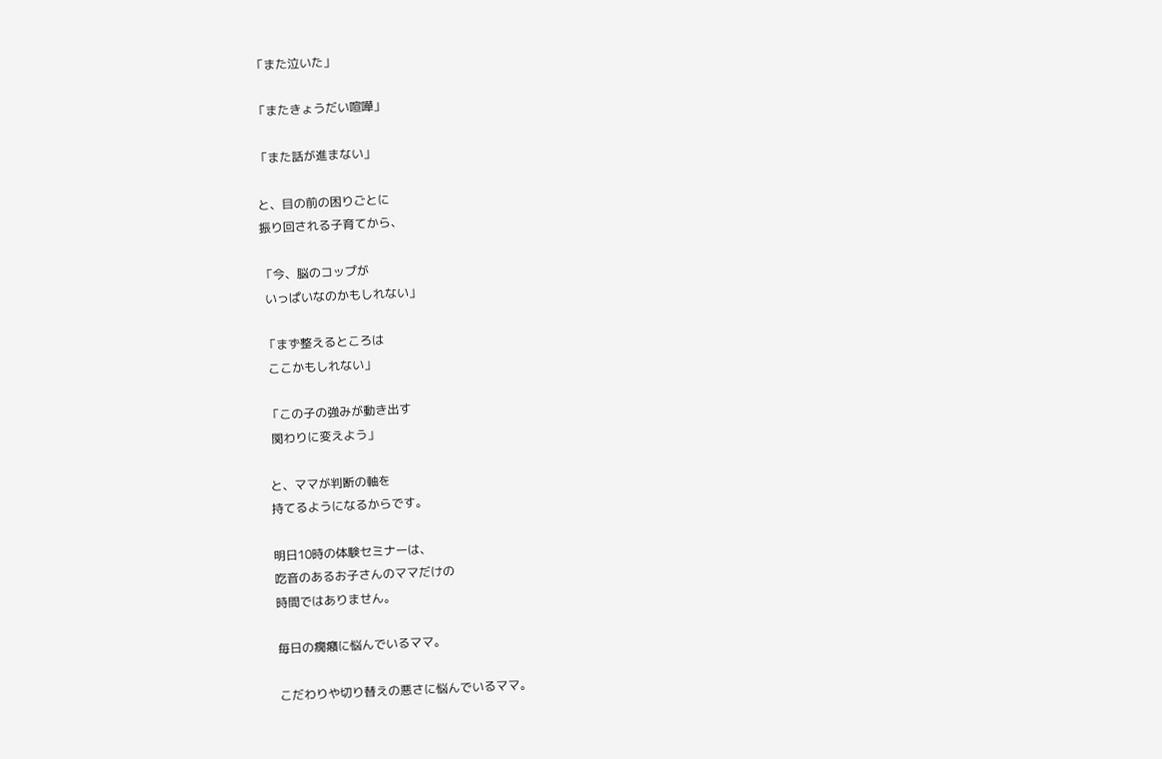「また泣いた」

「またきょうだい喧嘩」

「また話が進まない」

と、目の前の困りごとに
振り回される子育てから、

「今、脳のコップが
 いっぱいなのかもしれない」

「まず整えるところは
 ここかもしれない」

「この子の強みが動き出す
 関わりに変えよう」

と、ママが判断の軸を
持てるようになるからです。

明日10時の体験セミナーは、
吃音のあるお子さんのママだけの
時間ではありません。

毎日の癇癪に悩んでいるママ。

こだわりや切り替えの悪さに悩んでいるママ。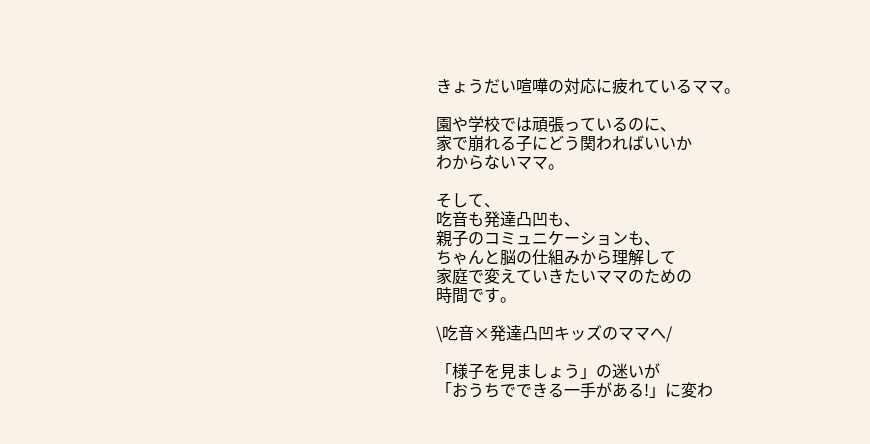きょうだい喧嘩の対応に疲れているママ。

園や学校では頑張っているのに、
家で崩れる子にどう関わればいいか
わからないママ。

そして、
吃音も発達凸凹も、
親子のコミュニケーションも、
ちゃんと脳の仕組みから理解して
家庭で変えていきたいママのための
時間です。

\吃音×発達凸凹キッズのママへ/

「様子を見ましょう」の迷いが
「おうちでできる一手がある!」に変わ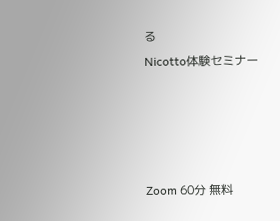る
Nicotto体験セミナー




Zoom 60分 無料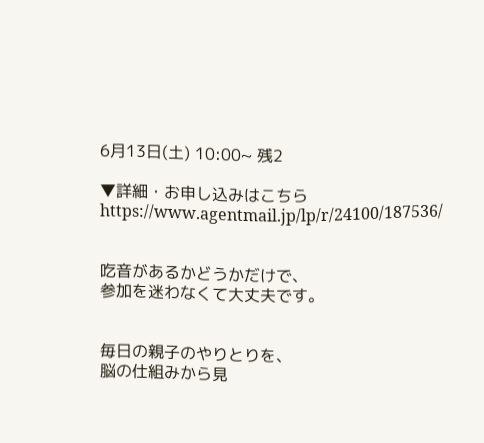6月13日(土) 10:00~ 残2

▼詳細・お申し込みはこちら
https://www.agentmail.jp/lp/r/24100/187536/


吃音があるかどうかだけで、
参加を迷わなくて大丈夫です。


毎日の親子のやりとりを、
脳の仕組みから見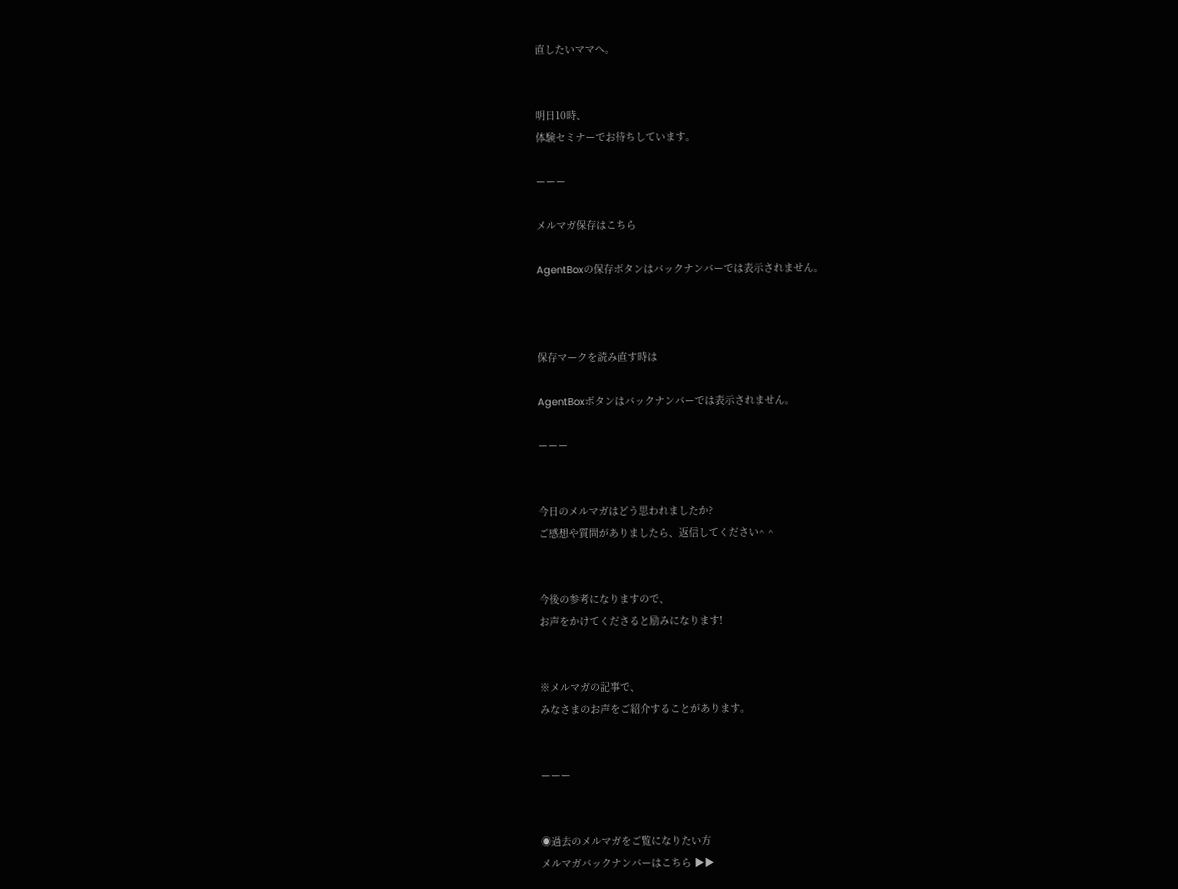直したいママへ。


明日10時、
体験セミナーでお待ちしています。

ーーー

メルマガ保存はこちら

AgentBoxの保存ボタンはバックナンバーでは表示されません。



保存マークを読み直す時は

AgentBoxボタンはバックナンバーでは表示されません。

ーーー


今日のメルマガはどう思われましたか?
ご感想や質問がありましたら、返信してください^ ^


今後の参考になりますので、
お声をかけてくださると励みになります!


※メルマガの記事で、
みなさまのお声をご紹介することがあります。


ーーー


◉過去のメルマガをご覧になりたい方
メルマガバックナンバーはこちら ▶▶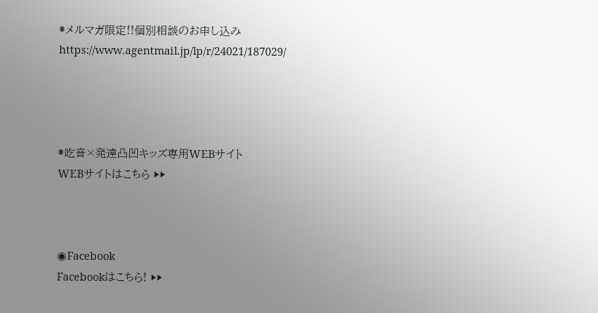◉メルマガ限定!!個別相談のお申し込み
https://www.agentmail.jp/lp/r/24021/187029/




◉吃音×発達凸凹キッズ専用WEBサイト
WEBサイトはこちら ▶▶



◉Facebook
Facebookはこちら! ▶▶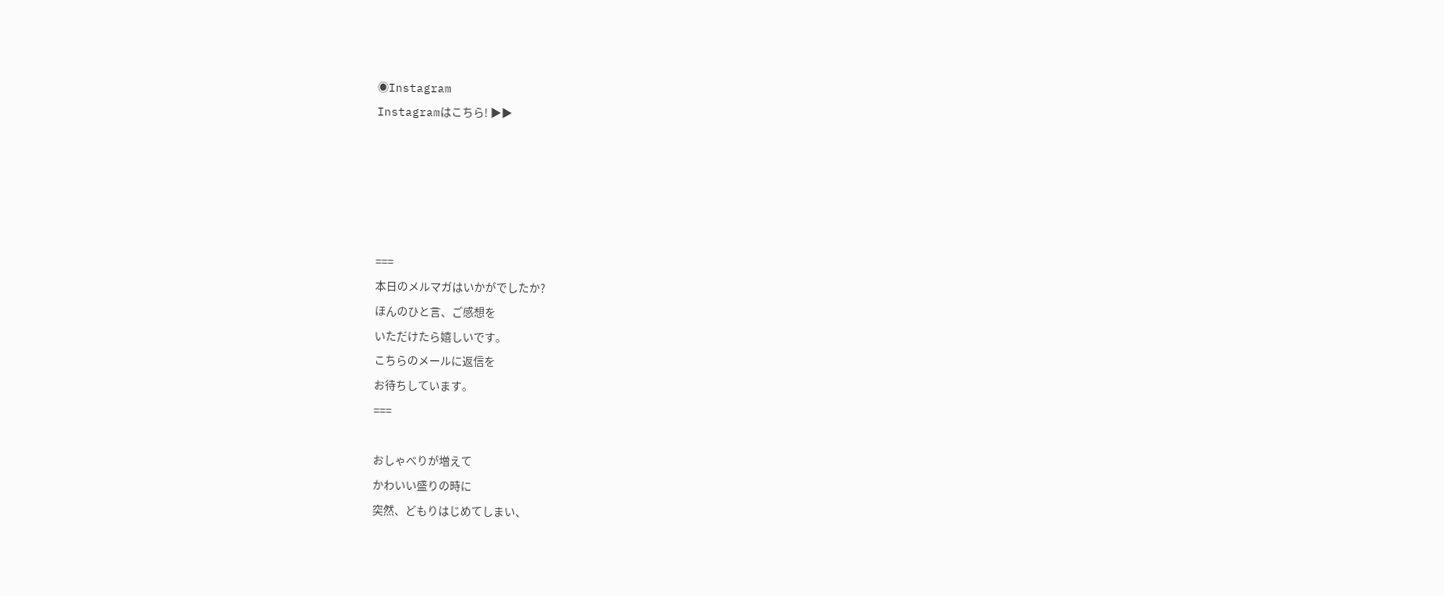◉Instagram
Instagramはこちら! ▶▶





===
本日のメルマガはいかがでしたか?
ほんのひと言、ご感想を
いただけたら嬉しいです。
こちらのメールに返信を
お待ちしています。
===

おしゃべりが増えて
かわいい盛りの時に
突然、どもりはじめてしまい、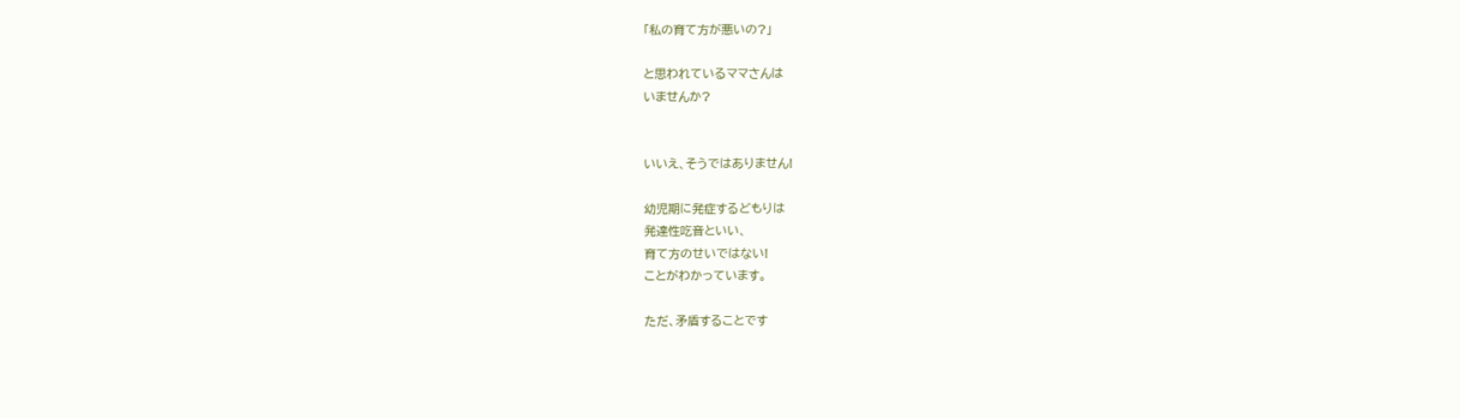「私の育て方が悪いの?」

と思われているママさんは
いませんか?


いいえ、そうではありません!

幼児期に発症するどもりは
発達性吃音といい、
育て方のせいではない!
ことがわかっています。

ただ、矛盾することです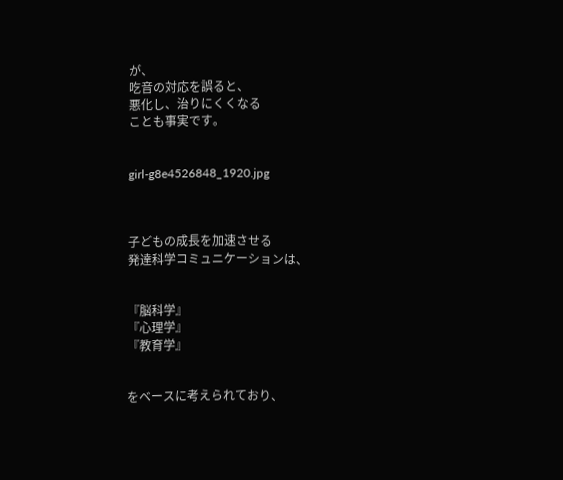が、
吃音の対応を誤ると、
悪化し、治りにくくなる
ことも事実です。


girl-g8e4526848_1920.jpg



子どもの成長を加速させる
発達科学コミュニケーションは、


『脳科学』
『心理学』
『教育学』


をベースに考えられており、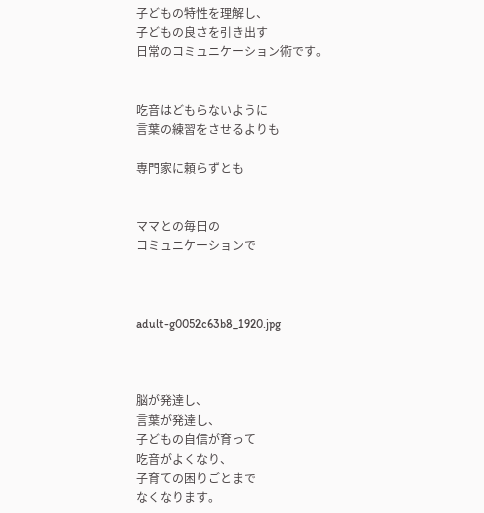子どもの特性を理解し、
子どもの良さを引き出す
日常のコミュニケーション術です。


吃音はどもらないように
言葉の練習をさせるよりも

専門家に頼らずとも


ママとの毎日の
コミュニケーションで



adult-g0052c63b8_1920.jpg



脳が発達し、
言葉が発達し、
子どもの自信が育って
吃音がよくなり、
子育ての困りごとまで
なくなります。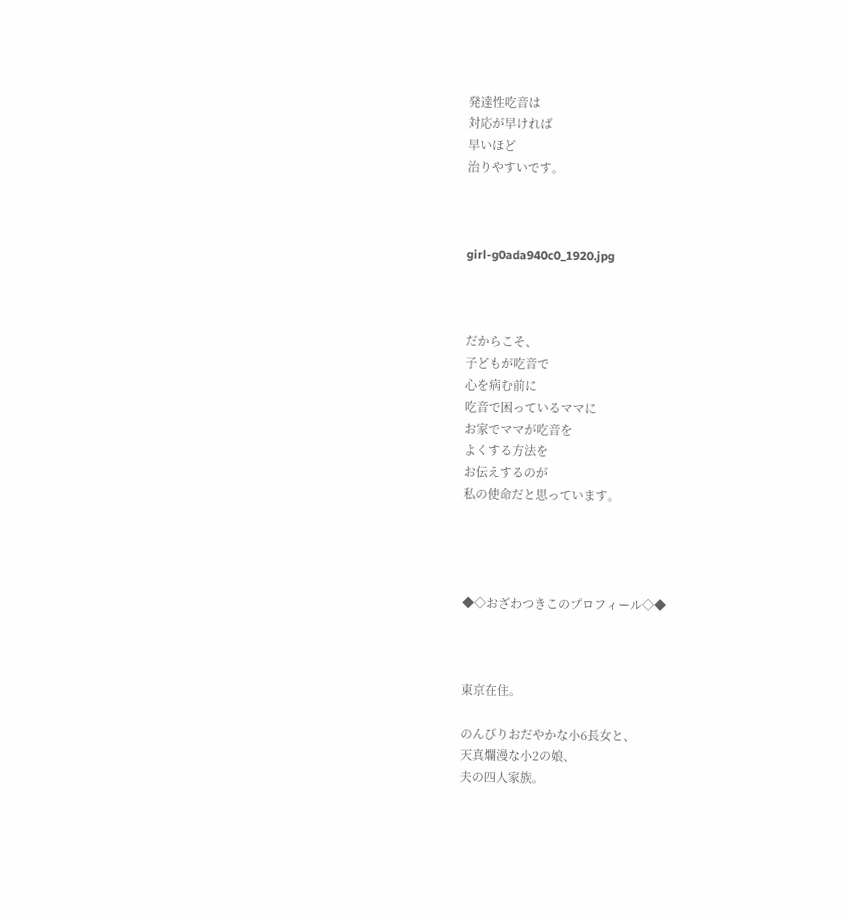発達性吃音は
対応が早ければ
早いほど
治りやすいです。



girl-g0ada940c0_1920.jpg



だからこそ、
子どもが吃音で
心を病む前に
吃音で困っているママに
お家でママが吃音を
よくする方法を
お伝えするのが
私の使命だと思っています。




◆◇おざわつきこのプロフィール◇◆



東京在住。

のんびりおだやかな小6長女と、
天真爛漫な小2の娘、
夫の四人家族。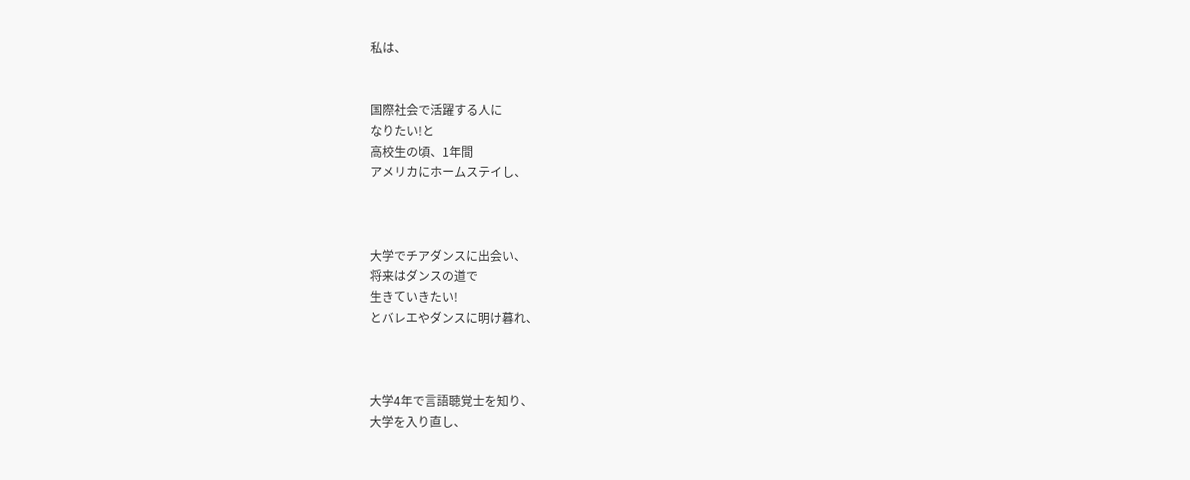私は、


国際社会で活躍する人に
なりたい!と
高校生の頃、1年間
アメリカにホームステイし、



大学でチアダンスに出会い、
将来はダンスの道で
生きていきたい!
とバレエやダンスに明け暮れ、



大学4年で言語聴覚士を知り、
大学を入り直し、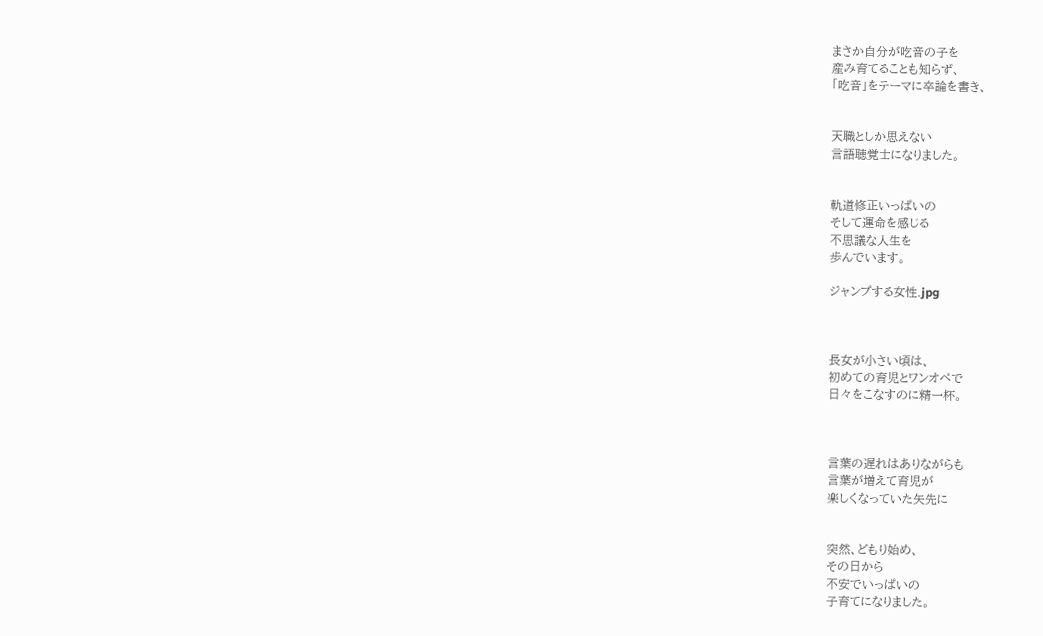まさか自分が吃音の子を
産み育てることも知らず、
「吃音」をテーマに卒論を書き、


天職としか思えない
言語聴覚士になりました。


軌道修正いっぱいの
そして運命を感じる
不思議な人生を
歩んでいます。

ジャンプする女性.jpg



長女が小さい頃は、
初めての育児とワンオペで
日々をこなすのに精一杯。



言葉の遅れはありながらも
言葉が増えて育児が
楽しくなっていた矢先に


突然、どもり始め、
その日から
不安でいっぱいの
子育てになりました。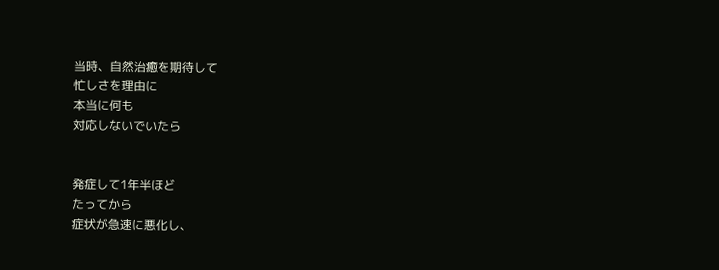当時、自然治癒を期待して
忙しさを理由に
本当に何も
対応しないでいたら


発症して1年半ほど
たってから
症状が急速に悪化し、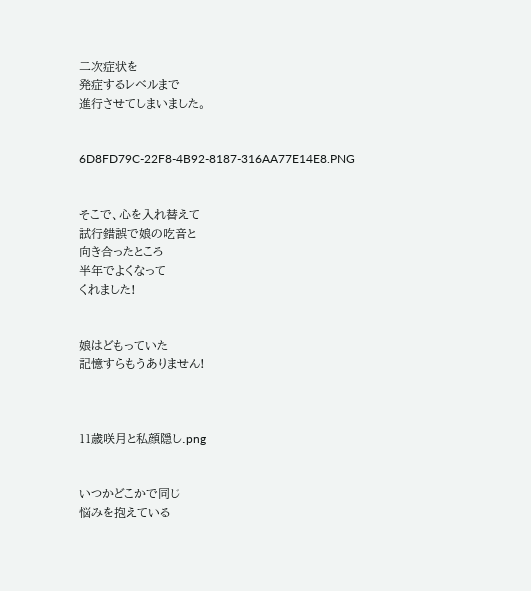二次症状を
発症するレベルまで
進行させてしまいました。


6D8FD79C-22F8-4B92-8187-316AA77E14E8.PNG


そこで、心を入れ替えて
試行錯誤で娘の吃音と
向き合ったところ
半年でよくなって
くれました!


娘はどもっていた
記憶すらもうありません!



11歳咲月と私顔隠し.png


いつかどこかで同じ
悩みを抱えている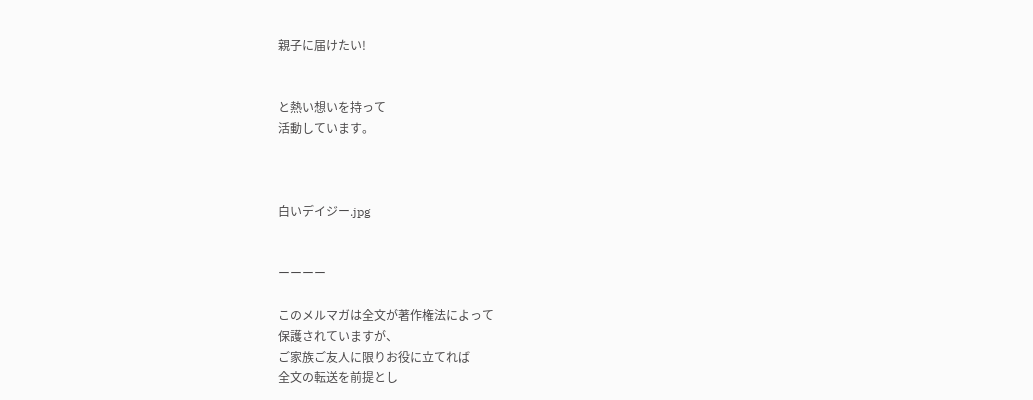親子に届けたい!


と熱い想いを持って
活動しています。



白いデイジー.jpg


ーーーー

このメルマガは全文が著作権法によって
保護されていますが、
ご家族ご友人に限りお役に立てれば
全文の転送を前提とし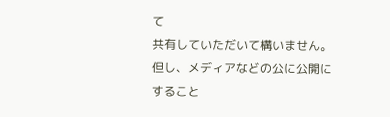て
共有していただいて構いません。
但し、メディアなどの公に公開にすること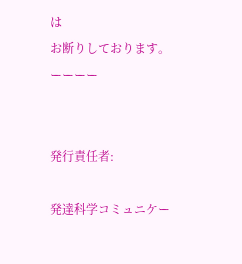は
お断りしております。
ーーーー


発行責任者:

発達科学コミュニケー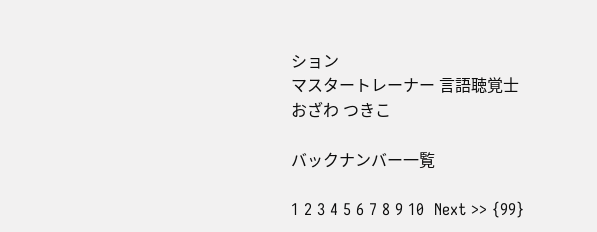ション
マスタートレーナー 言語聴覚士
おざわ つきこ

バックナンバー一覧

1 2 3 4 5 6 7 8 9 10  Next >> {99}